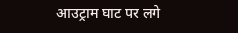आउट्राम घाट पर लगे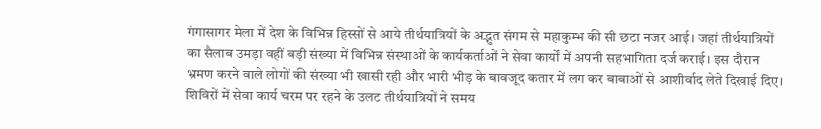गंगासागर मेला में देश के विभिन्न हिस्सों से आये तीर्थयात्रियों के अद्भुत संगम से महाकुम्भ की सी छटा नजर आई। जहां तीर्थयात्रियों का सैलाब उमड़ा वहीं बड़ी संख्या में विभिन्न संस्थाओं के कार्यकर्ताओं ने सेवा कार्यों में अपनी सहभागिता दर्ज कराई। इस दौरान भ्रमण करने वाले लोगों की संख्या भी खासी रही और भारी भीड़ के बावजूद कतार में लग कर बाबाओं से आशीर्वाद लेते दिखाई दिए। शिविरों में सेवा कार्य चरम पर रहने के उलट तीर्थयात्रियों ने समय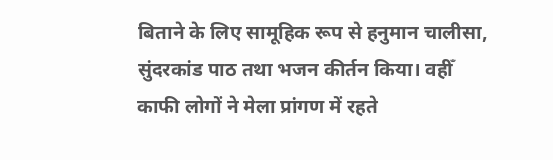बिताने के लिए सामूहिक रूप से हनुमान चालीसा, सुंदरकांड पाठ तथा भजन कीर्तन किया। वहीँ काफी लोगों ने मेला प्रांगण में रहते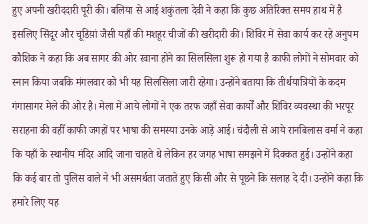हुए अपनी खरीददारी पूरी की। बलिया से आई शकुंतला देवी ने कहा कि कुछ अतिरिक्त समय हाथ में है इसलिए सिंदूर और चूडिय़ां जैसी यहाँ की मशहूर चीजों की खरीदारी की। शिविर में सेवा कार्य कर रहे अनुपम कौशिक ने कहा कि अब सागर की ओर रवाना होने का सिलसिला शुरू हो गया है काफी लोगों ने सोमवार को स्नान किया जबकि मंगलवार को भी यह सिलसिला जारी रहेगा। उन्होंने बताया कि तीर्थयात्रियों के कदम गंगासागर मेले की ओर है। मेला में आये लोगों ने एक तरफ जहाँ सेवा कार्यों और शिविर व्यवस्था की भरपूर सराहना की वहीँ काफी जगहों पर भाषा की समस्या उनके आड़े आई। चंदौली से आये रानबिलास वर्मा ने कहा कि यहाँ के स्थानीय मंदिर आदि जाना चाहते थे लेकिन हर जगह भाषा समझने में दिक्कत हुई। उन्होंने कहा कि कई बार तो पुलिस वाले ने भी असमर्थता जताते हुए किसी और से पूछने कि सलाह दे दी। उन्होंने कहा कि हमारे लिए यह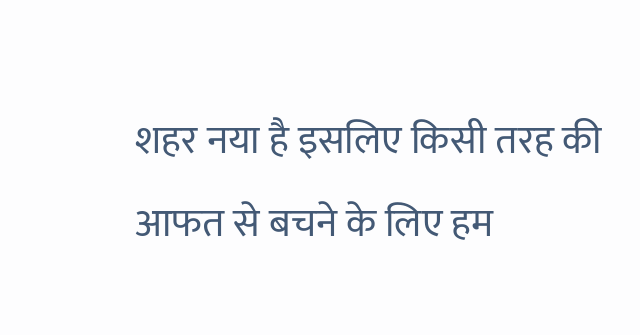शहर नया है इसलिए किसी तरह की आफत से बचने के लिए हम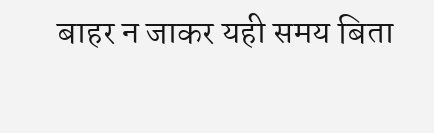बाहर न जाकर यही समय बिता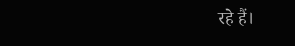रहे हैं।